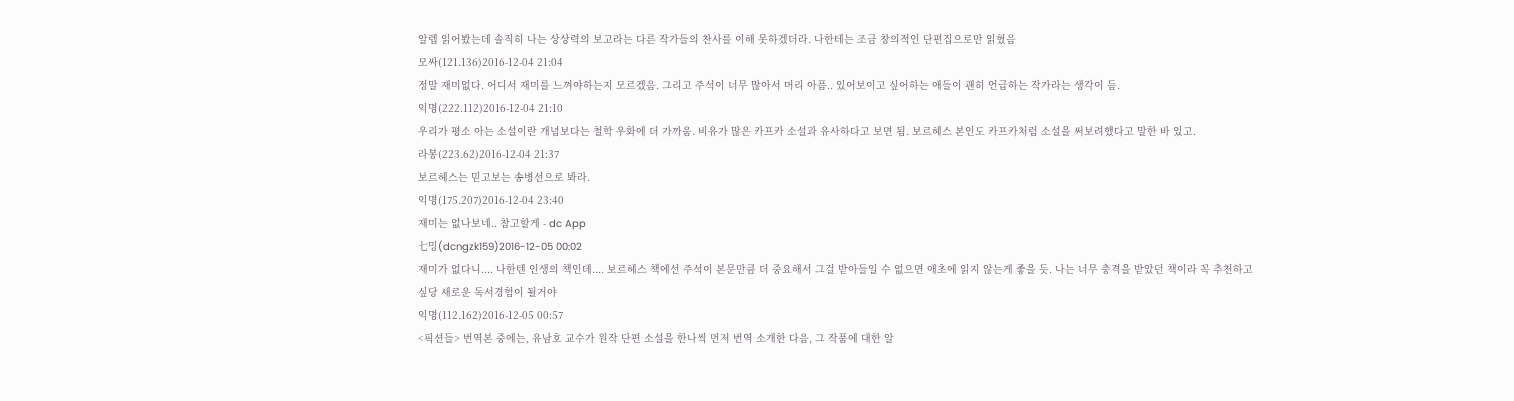알렙 읽어봤는데 솔직히 나는 상상력의 보고라는 다른 작가들의 찬사를 이해 못하겠더라. 나한테는 조금 창의적인 단편집으로만 읽혔음
모싸(121.136)2016-12-04 21:04
정말 재미없다. 어디서 재미를 느껴야하는지 모르겠음. 그리고 주석이 너무 많아서 머리 아픔.. 있어보이고 싶어하는 애들이 괜히 언급하는 작가라는 생각이 듬.
익명(222.112)2016-12-04 21:10
우리가 평소 아는 소설이란 개념보다는 철학 우화에 더 가까움. 비유가 많은 카프카 소설과 유사하다고 보면 됨. 보르헤스 본인도 카프카처럼 소설을 써보려했다고 말한 바 있고.
라봉(223.62)2016-12-04 21:37
보르헤스는 믿고보는 송병선으로 봐라.
익명(175.207)2016-12-04 23:40
재미는 없나보네.. 참고할게 - dc App
七밍(dcngzk159)2016-12-05 00:02
재미가 없다니.... 나한텐 인생의 책인데.... 보르헤스 책에선 주석이 본문만큼 더 중요해서 그걸 받아들일 수 없으면 애초에 읽지 않는게 좋을 듯. 나는 너무 충격을 받았던 책이라 꼭 추천하고 싶당 새로운 독서경험이 될거야
익명(112.162)2016-12-05 00:57
<픽션들> 번역본 중에는, 유남호 교수가 원작 단편 소설을 한나씩 먼저 번역 소개한 다음, 그 작품에 대한 알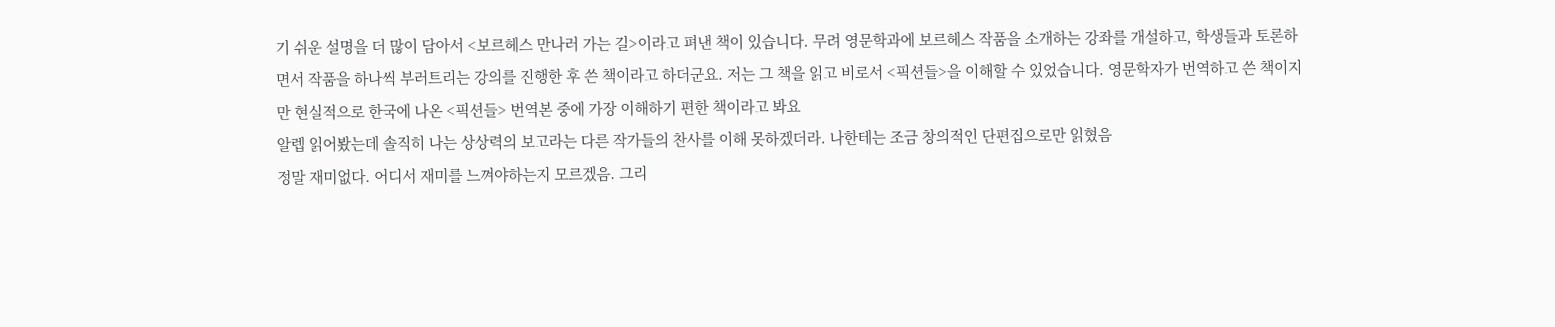기 쉬운 설명을 더 많이 담아서 <보르헤스 만나러 가는 길>이라고 펴낸 책이 있습니다. 무려 영문학과에 보르헤스 작품을 소개하는 강좌를 개설하고, 학생들과 토론하면서 작품을 하나씩 부러트리는 강의를 진행한 후 쓴 책이라고 하더군요. 저는 그 책을 읽고 비로서 <픽션들>을 이해할 수 있었습니다. 영문학자가 번역하고 쓴 책이지만 현실적으로 한국에 나온 <픽션들> 번역본 중에 가장 이해하기 편한 책이라고 봐요
알렙 읽어봤는데 솔직히 나는 상상력의 보고라는 다른 작가들의 찬사를 이해 못하겠더라. 나한테는 조금 창의적인 단편집으로만 읽혔음
정말 재미없다. 어디서 재미를 느껴야하는지 모르겠음. 그리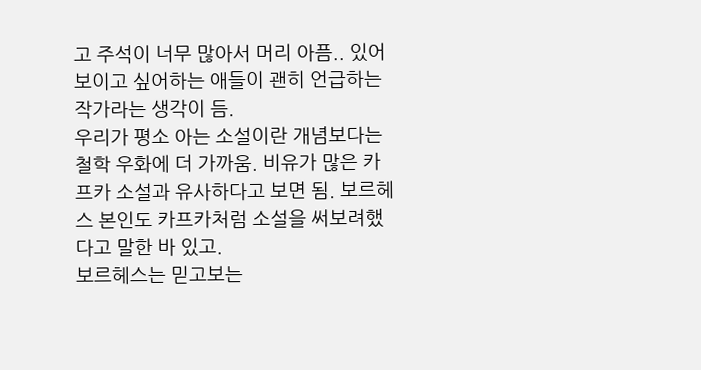고 주석이 너무 많아서 머리 아픔.. 있어보이고 싶어하는 애들이 괜히 언급하는 작가라는 생각이 듬.
우리가 평소 아는 소설이란 개념보다는 철학 우화에 더 가까움. 비유가 많은 카프카 소설과 유사하다고 보면 됨. 보르헤스 본인도 카프카처럼 소설을 써보려했다고 말한 바 있고.
보르헤스는 믿고보는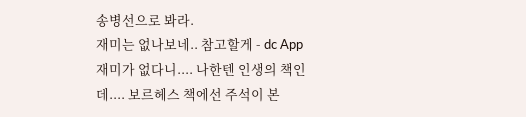송병선으로 봐라.
재미는 없나보네.. 참고할게 - dc App
재미가 없다니.... 나한텐 인생의 책인데.... 보르헤스 책에선 주석이 본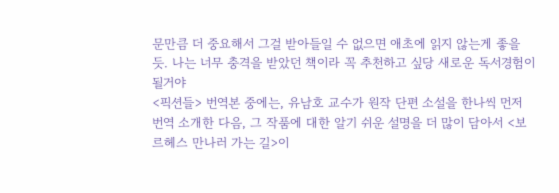문만큼 더 중요해서 그걸 받아들일 수 없으면 애초에 읽지 않는게 좋을 듯. 나는 너무 충격을 받았던 책이라 꼭 추천하고 싶당 새로운 독서경험이 될거야
<픽션들> 번역본 중에는, 유남호 교수가 원작 단편 소설을 한나씩 먼저 번역 소개한 다음, 그 작품에 대한 알기 쉬운 설명을 더 많이 담아서 <보르헤스 만나러 가는 길>이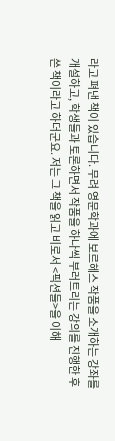라고 펴낸 책이 있습니다. 무려 영문학과에 보르헤스 작품을 소개하는 강좌를 개설하고, 학생들과 토론하면서 작품을 하나씩 부러트리는 강의를 진행한 후 쓴 책이라고 하더군요. 저는 그 책을 읽고 비로서 <픽션들>을 이해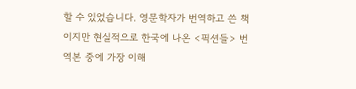할 수 있었습니다. 영문학자가 번역하고 쓴 책이지만 현실적으로 한국에 나온 <픽션들> 번역본 중에 가장 이해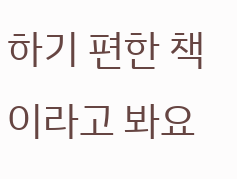하기 편한 책이라고 봐요